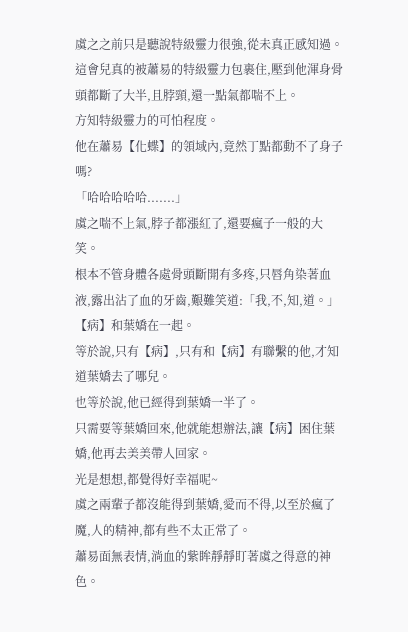虞之之前只是聽說特級靈力很強,從未真正感知過。
這會兒真的被蕭易的特級靈力包裹住,壓到他渾身骨頭都斷了大半,且脖頸,還一點氣都喘不上。
方知特級靈力的可怕程度。
他在蕭易【化蝶】的領域內,竟然丁點都動不了身子嗎?
「哈哈哈哈哈.......」
虞之喘不上氣,脖子都漲紅了,還要瘋子一般的大笑。
根本不管身體各處骨頭斷開有多疼,只唇角染著血液,露出沾了血的牙齒,艱難笑道:「我,不,知,道。」
【病】和葉嬌在一起。
等於說,只有【病】,只有和【病】有聯繫的他,才知道葉嬌去了哪兒。
也等於說,他已經得到葉嬌一半了。
只需要等葉嬌回來,他就能想辦法,讓【病】困住葉嬌,他再去美美帶人回家。
光是想想,都覺得好幸福呢~
虞之兩輩子都沒能得到葉嬌,愛而不得,以至於瘋了魔,人的精神,都有些不太正常了。
蕭易面無表情,淌血的紫眸靜靜盯著虞之得意的神色。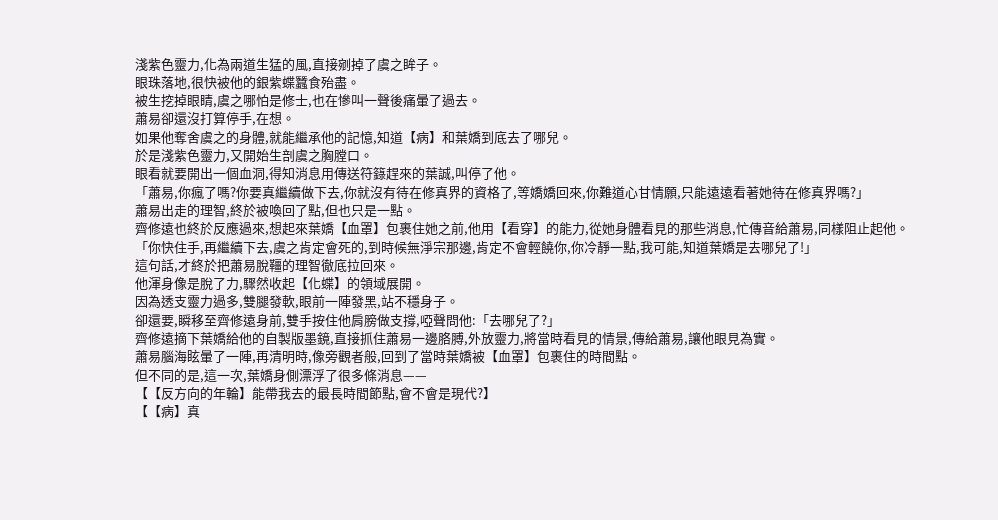淺紫色靈力,化為兩道生猛的風,直接剜掉了虞之眸子。
眼珠落地,很快被他的銀紫蝶蠶食殆盡。
被生挖掉眼睛,虞之哪怕是修士,也在慘叫一聲後痛暈了過去。
蕭易卻還沒打算停手,在想。
如果他奪舍虞之的身體,就能繼承他的記憶,知道【病】和葉嬌到底去了哪兒。
於是淺紫色靈力,又開始生剖虞之胸膛口。
眼看就要開出一個血洞,得知消息用傳送符籙趕來的葉誠,叫停了他。
「蕭易,你瘋了嗎?你要真繼續做下去,你就沒有待在修真界的資格了,等嬌嬌回來,你難道心甘情願,只能遠遠看著她待在修真界嗎?」
蕭易出走的理智,終於被喚回了點,但也只是一點。
齊修遠也終於反應過來,想起來葉嬌【血罩】包裹住她之前,他用【看穿】的能力,從她身體看見的那些消息,忙傳音給蕭易,同樣阻止起他。
「你快住手,再繼續下去,虞之肯定會死的,到時候無淨宗那邊,肯定不會輕饒你,你冷靜一點,我可能,知道葉嬌是去哪兒了!」
這句話,才終於把蕭易脫韁的理智徹底拉回來。
他渾身像是脫了力,驟然收起【化蝶】的領域展開。
因為透支靈力過多,雙腿發軟,眼前一陣發黑,站不穩身子。
卻還要,瞬移至齊修遠身前,雙手按住他肩膀做支撐,啞聲問他:「去哪兒了?」
齊修遠摘下葉嬌給他的自製版墨鏡,直接抓住蕭易一邊胳膊,外放靈力,將當時看見的情景,傳給蕭易,讓他眼見為實。
蕭易腦海眩暈了一陣,再清明時,像旁觀者般,回到了當時葉嬌被【血罩】包裹住的時間點。
但不同的是,這一次,葉嬌身側漂浮了很多條消息——
【【反方向的年輪】能帶我去的最長時間節點,會不會是現代?】
【【病】真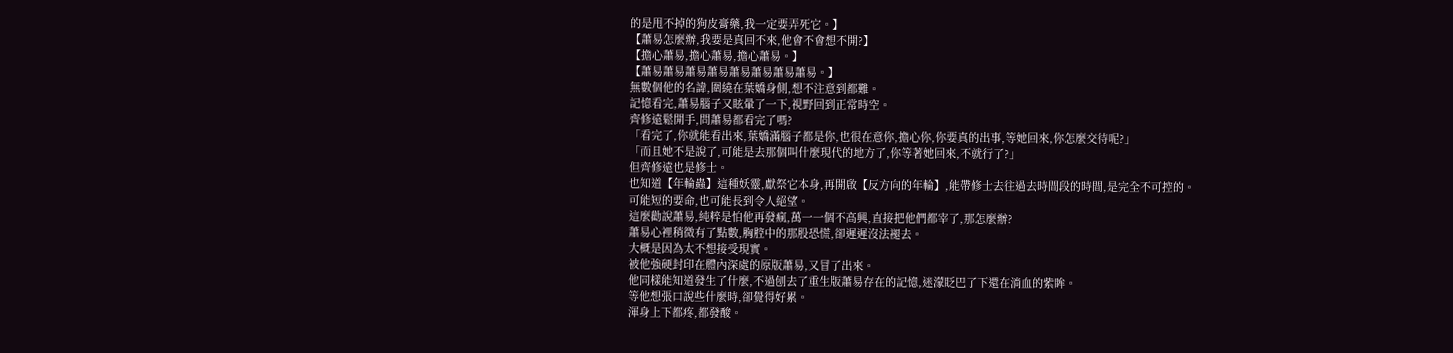的是甩不掉的狗皮膏藥,我一定要弄死它。】
【蕭易怎麼辦,我要是真回不來,他會不會想不開?】
【擔心蕭易,擔心蕭易,擔心蕭易。】
【蕭易蕭易蕭易蕭易蕭易蕭易蕭易蕭易。】
無數個他的名諱,圍繞在葉嬌身側,想不注意到都難。
記憶看完,蕭易腦子又眩暈了一下,視野回到正常時空。
齊修遠鬆開手,問蕭易都看完了嗎?
「看完了,你就能看出來,葉嬌滿腦子都是你,也很在意你,擔心你,你要真的出事,等她回來,你怎麼交待呢?」
「而且她不是說了,可能是去那個叫什麼現代的地方了,你等著她回來,不就行了?」
但齊修遠也是修士。
也知道【年輪蟲】這種妖靈,獻祭它本身,再開啟【反方向的年輪】,能帶修士去往過去時間段的時間,是完全不可控的。
可能短的要命,也可能長到令人絕望。
這麼勸說蕭易,純粹是怕他再發瘋,萬一一個不高興,直接把他們都宰了,那怎麼辦?
蕭易心裡稍微有了點數,胸腔中的那股恐慌,卻遲遲沒法褪去。
大概是因為太不想接受現實。
被他強硬封印在體內深處的原版蕭易,又冒了出來。
他同樣能知道發生了什麼,不過刨去了重生版蕭易存在的記憶,迷濛眨巴了下還在淌血的紫眸。
等他想張口說些什麼時,卻覺得好累。
渾身上下都疼,都發酸。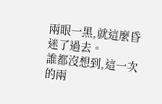兩眼一黑,就這麼昏迷了過去。
誰都沒想到,這一次的兩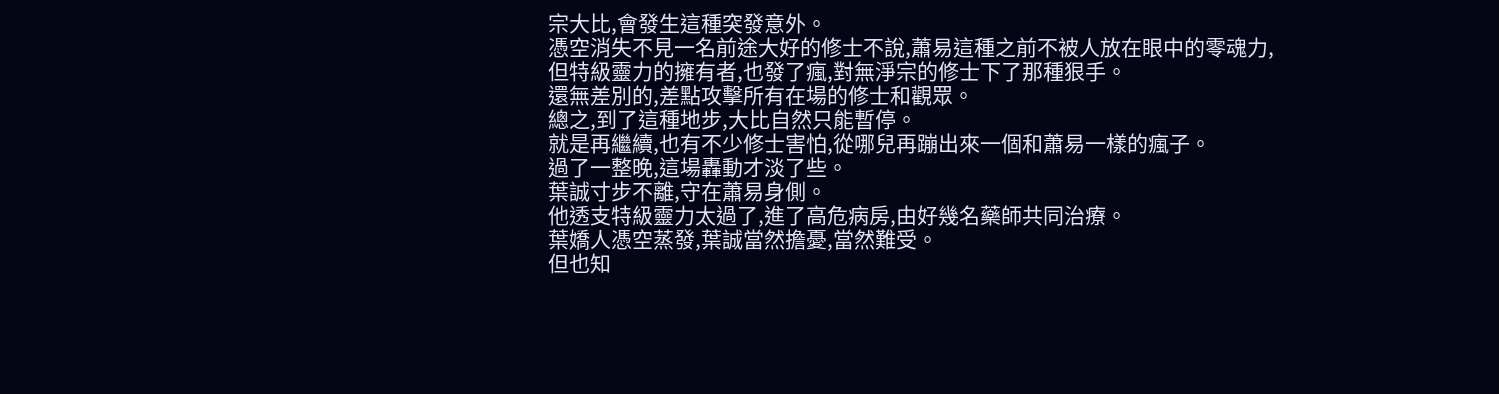宗大比,會發生這種突發意外。
憑空消失不見一名前途大好的修士不說,蕭易這種之前不被人放在眼中的零魂力,但特級靈力的擁有者,也發了瘋,對無淨宗的修士下了那種狠手。
還無差別的,差點攻擊所有在場的修士和觀眾。
總之,到了這種地步,大比自然只能暫停。
就是再繼續,也有不少修士害怕,從哪兒再蹦出來一個和蕭易一樣的瘋子。
過了一整晚,這場轟動才淡了些。
葉誠寸步不離,守在蕭易身側。
他透支特級靈力太過了,進了高危病房,由好幾名藥師共同治療。
葉嬌人憑空蒸發,葉誠當然擔憂,當然難受。
但也知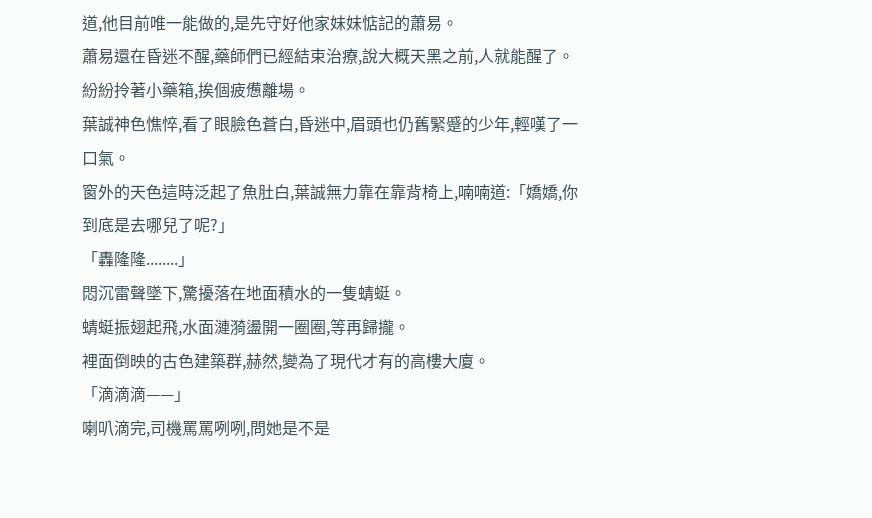道,他目前唯一能做的,是先守好他家妹妹惦記的蕭易。
蕭易還在昏迷不醒,藥師們已經結束治療,說大概天黑之前,人就能醒了。
紛紛拎著小藥箱,挨個疲憊離場。
葉誠神色憔悴,看了眼臉色蒼白,昏迷中,眉頭也仍舊緊蹙的少年,輕嘆了一口氣。
窗外的天色這時泛起了魚肚白,葉誠無力靠在靠背椅上,喃喃道:「嬌嬌,你到底是去哪兒了呢?」
「轟隆隆........」
悶沉雷聲墜下,驚擾落在地面積水的一隻蜻蜓。
蜻蜓振翅起飛,水面漣漪盪開一圈圈,等再歸攏。
裡面倒映的古色建築群,赫然,變為了現代才有的高樓大廈。
「滴滴滴——」
喇叭滴完,司機罵罵咧咧,問她是不是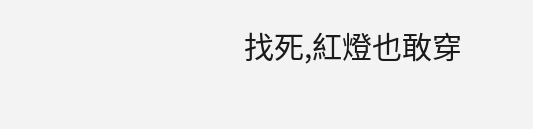找死,紅燈也敢穿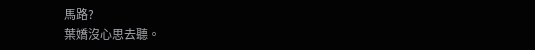馬路?
葉嬌沒心思去聽。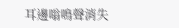耳邊嗡鳴聲消失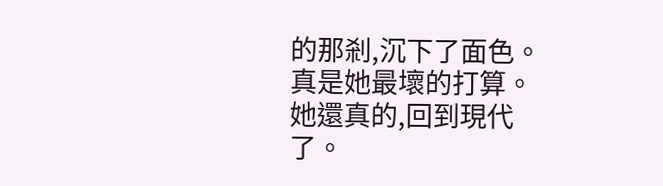的那剎,沉下了面色。
真是她最壞的打算。
她還真的,回到現代了。